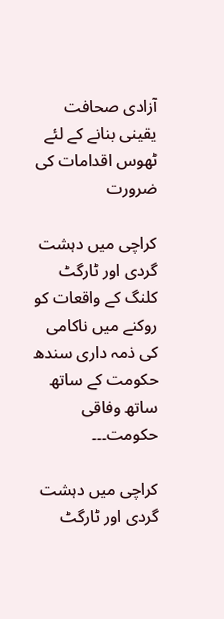آزادی صحافت یقینی بنانے کے لئے ٹھوس اقدامات کی ضرورت

کراچی میں دہشت گردی اور ٹارگٹ کلنگ کے واقعات کو روکنے میں ناکامی کی ذمہ داری سندھ حکومت کے ساتھ ساتھ وفاقی حکومت۔۔۔

کراچی میں دہشت گردی اور ٹارگٹ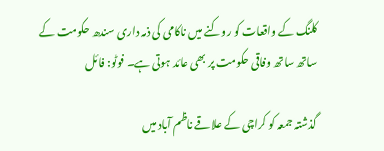کلنگ کے واقعات کو روکنے میں ناکامی کی ذمہ داری سندھ حکومت کے ساتھ ساتھ وفاقی حکومت پر بھی عائد ہوتی ہے۔ فوٹو: فائل

گذشتہ جمعہ کو کراچی کے علاقے ناظم آباد میں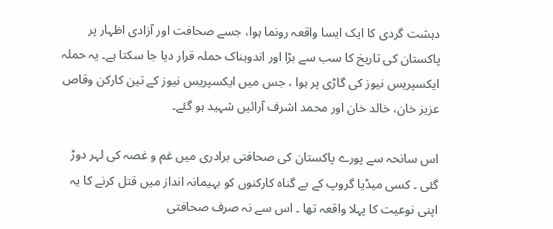دہشت گردی کا ایک ایسا واقعہ رونما ہوا، جسے صحافت اور آزادی اظہار پر پاکستان کی تاریخ کا سب سے بڑا اور اندوہناک حملہ قرار دیا جا سکتا ہے۔ یہ حملہ ایکسپریس نیوز کی گاڑی پر ہوا ، جس میں ایکسپریس نیوز کے تین کارکن وقاص عزیز خان، خالد خان اور محمد اشرف آرائیں شہید ہو گئے۔

اس سانحہ سے پورے پاکستان کی صحافتی برادری میں غم و غصہ کی لہر دوڑ گئی ۔ کسی میڈیا گروپ کے بے گناہ کارکنوں کو بہیمانہ انداز میں قتل کرنے کا یہ اپنی نوعیت کا پہلا واقعہ تھا ۔ اس سے نہ صرف صحافتی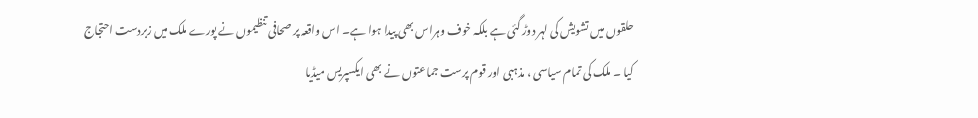حلقوں میں تشویش کی لہر دوڑ گئی ہے بلکہ خوف وہراس بھی پیدا ہوا ہے۔ اس واقعہ پر صحافی تنظیموں نے پورے ملک میں زبردست احتجاج کیا ۔ ملک کی تمام سیاسی ، مذہبی اور قوم پرست جماعتوں نے بھی ایکسپریس میڈیا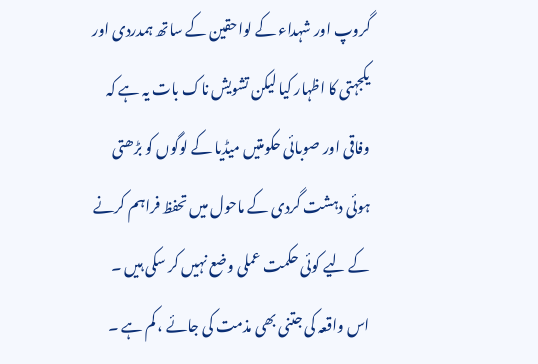گروپ اور شہداء کے لواحقین کے ساتھ ہمدردی اور یکجہتی کا اظہار کیا لیکن تشویش ناک بات یہ ہے کہ وفاقی اور صوبائی حکومتیں میڈیا کے لوگوں کو بڑھتی ہوئی دہشت گردی کے ماحول میں تحفظ فراہم کرنے کے لیے کوئی حکمت عملی وضع نہیں کر سکی ہیں ۔ اس واقعہ کی جتنی بھی مذمت کی جائے ، کم ہے ۔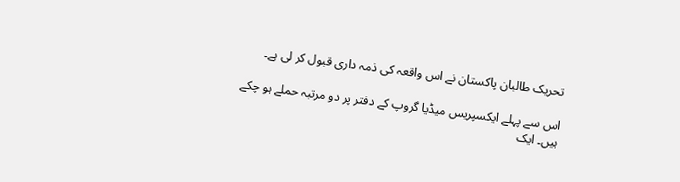تحریک طالبان پاکستان نے اس واقعہ کی ذمہ داری قبول کر لی ہے۔

اس سے پہلے ایکسپریس میڈیا گروپ کے دفتر پر دو مرتبہ حملے ہو چکے ہیں۔ ایک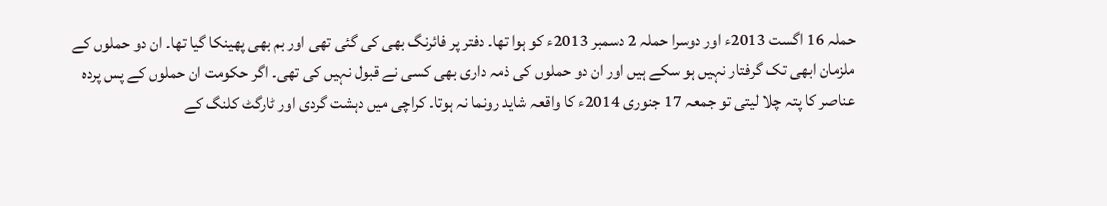حملہ 16 اگست 2013ء اور دوسرا حملہ 2 دسمبر 2013ء کو ہوا تھا۔ دفتر پر فائرنگ بھی کی گئی تھی اور بم بھی پھینکا گیا تھا۔ ان دو حملوں کے ملزمان ابھی تک گرفتار نہیں ہو سکے ہیں اور ان دو حملوں کی ذمہ داری بھی کسی نے قبول نہیں کی تھی۔ اگر حکومت ان حملوں کے پس پردہ عناصر کا پتہ چلا لیتی تو جمعہ 17 جنوری 2014ء کا واقعہ شاید رونما نہ ہوتا۔ کراچی میں دہشت گردی اور ٹارگٹ کلنگ کے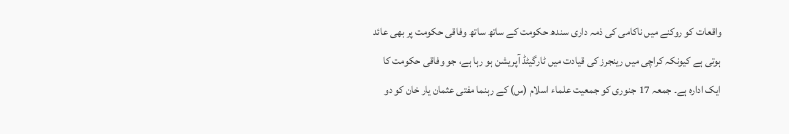واقعات کو روکنے میں ناکامی کی ذمہ داری سندھ حکومت کے ساتھ ساتھ وفاقی حکومت پر بھی عائد ہوتی ہے کیونکہ کراچی میں رینجرز کی قیادت میں ٹارگیٹڈ آپریشن ہو رہا ہے، جو وفاقی حکومت کا ایک ادارہ ہے۔ جمعہ 17 جنوری کو جمعیت علماء اسلام (س) کے رہنما مفتی عثمان یار خان کو دو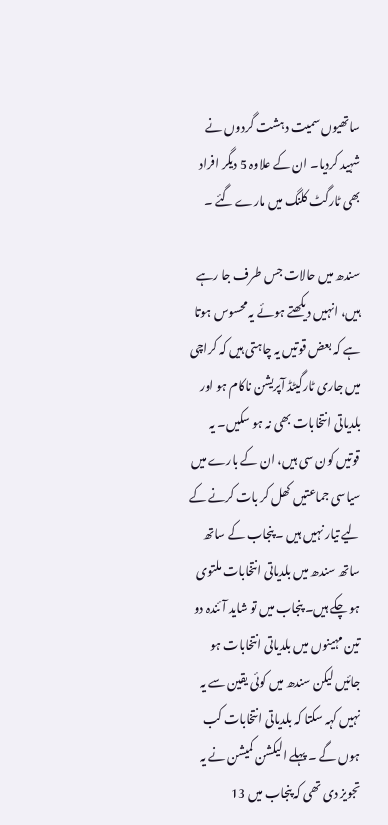ساتھیوں سمیت دہشت گردوں نے شہید کردیا۔ ان کے علاوہ 5 دیگر افراد بھی ٹارگٹ کلنگ میں مارے گئے ۔

سندھ میں حالات جس طرف جا رہے ہیں، انہیں دیکھتے ہوئے یہ محسوس ہوتا ہے کہ بعض قوتیں یہ چاہتی ہیں کہ کراچی میں جاری ٹارگیٹڈ آپریشن ناکام ہو اور بلدیاتی انتخابات بھی نہ ہو سکیں۔ یہ قوتیں کون سی ہیں، ان کے بارے میں سیاسی جماعتیں کھل کر بات کرنے کے لیے تیار نہیں ہیں ۔ پنجاب کے ساتھ ساتھ سندھ میں بلدیاتی انتخابات ملتوی ہو چکے ہیں۔ پنجاب میں تو شاید آئندہ دو تین مہینوں میں بلدیاتی انتخابات ہو جائیں لیکن سندھ میں کوئی یقین سے یہ نہیں کہہ سکتا کہ بلدیاتی انتخابات کب ہوں گے ۔ پہلے الیکشن کمیشن نے یہ تجویز دی تھی کہ پنجاب میں 13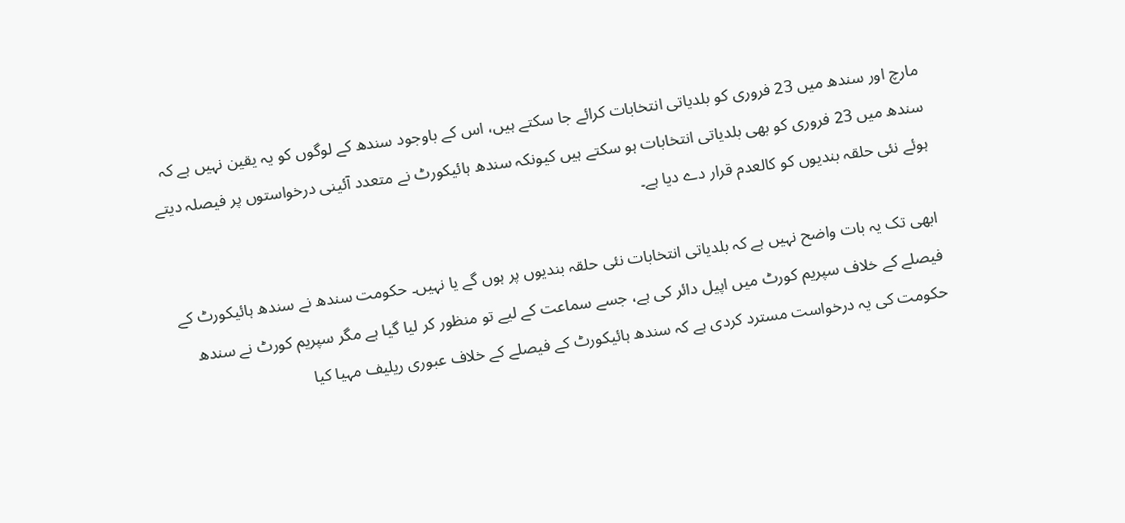مارچ اور سندھ میں 23 فروری کو بلدیاتی انتخابات کرائے جا سکتے ہیں، اس کے باوجود سندھ کے لوگوں کو یہ یقین نہیں ہے کہ سندھ میں 23 فروری کو بھی بلدیاتی انتخابات ہو سکتے ہیں کیونکہ سندھ ہائیکورٹ نے متعدد آئینی درخواستوں پر فیصلہ دیتے ہوئے نئی حلقہ بندیوں کو کالعدم قرار دے دیا ہے۔

ابھی تک یہ بات واضح نہیں ہے کہ بلدیاتی انتخابات نئی حلقہ بندیوں پر ہوں گے یا نہیں۔ حکومت سندھ نے سندھ ہائیکورٹ کے فیصلے کے خلاف سپریم کورٹ میں اپیل دائر کی ہے، جسے سماعت کے لیے تو منظور کر لیا گیا ہے مگر سپریم کورٹ نے سندھ حکومت کی یہ درخواست مسترد کردی ہے کہ سندھ ہائیکورٹ کے فیصلے کے خلاف عبوری ریلیف مہیا کیا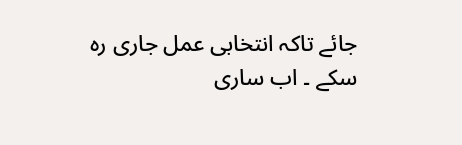جائے تاکہ انتخابی عمل جاری رہ سکے ۔ اب ساری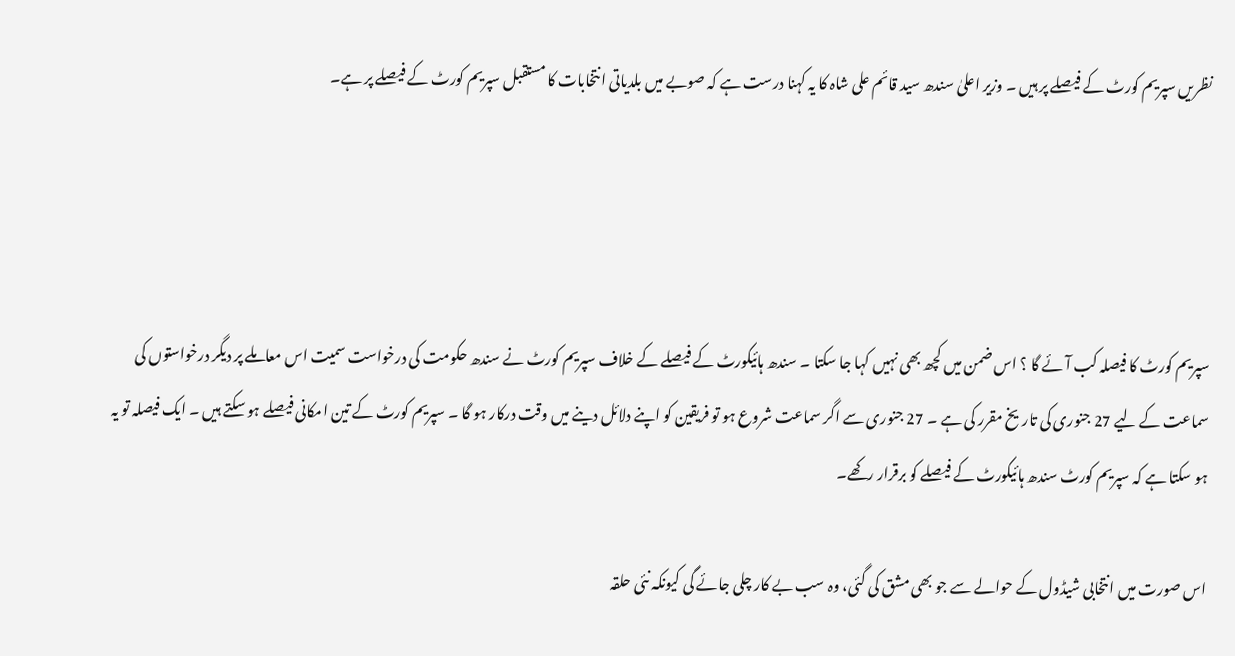نظریں سپریم کورٹ کے فیصلے پر ہیں ۔ وزیر اعلیٰ سندھ سید قائم علی شاہ کا یہ کہنا درست ہے کہ صوبے میں بلدیاتی انتخابات کا مستقبل سپریم کورٹ کے فیصلے پر ہے۔




سپریم کورٹ کا فیصلہ کب آئے گا ؟ اس ضمن میں کچھ بھی نہیں کہا جا سکتا ۔ سندھ ہائیکورٹ کے فیصلے کے خلاف سپریم کورٹ نے سندھ حکومت کی درخواست سمیت اس معاملے پر دیگر درخواستوں کی سماعت کے لیے 27 جنوری کی تاریخ مقرر کی ہے ۔ 27 جنوری سے اگر سماعت شروع ہو تو فریقین کو اپنے دلائل دینے میں وقت درکار ہو گا ۔ سپریم کورٹ کے تین امکانی فیصلے ہو سکتے ہیں ۔ ایک فیصلہ تو یہ ہو سکتا ہے کہ سپریم کورٹ سندھ ہائیکورٹ کے فیصلے کو برقرار رکھے۔

اس صورت میں انتخابی شیڈول کے حوالے سے جو بھی مشق کی گئی، وہ سب بے کار چلی جائے گی کیونکہ نئی حلقہ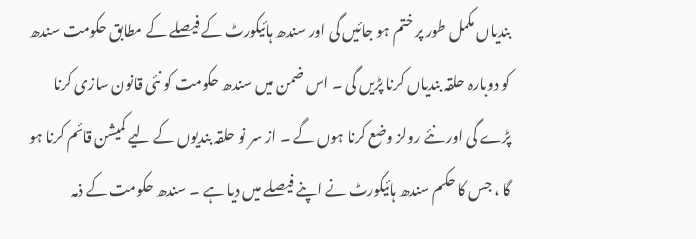بندیاں مکمل طور پر ختم ہو جائیں گی اور سندھ ہائیکورٹ کے فیصلے کے مطابق حکومت سندھ کو دوبارہ حلقہ بندیاں کرنا پڑیں گی ۔ اس ضمن میں سندھ حکومت کو نئی قانون سازی کرنا پڑے گی اور نئے رولز وضع کرنا ہوں گے ۔ از سر نو حلقہ بندیوں کے لیے کمیشن قائم کرنا ہو گا ، جس کا حکم سندھ ہائیکورٹ نے اپنے فیصلے میں دیا ہے ۔ سندھ حکومت کے ذمہ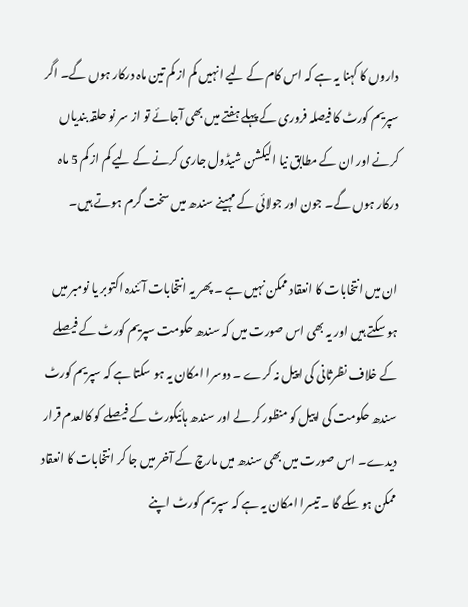داروں کا کہنا یہ ہے کہ اس کام کے لیے انہیں کم از کم تین ماہ درکار ہوں گے۔ اگر سپریم کورٹ کا فیصلہ فروری کے پہلے ہفتے میں بھی آجائے تو از سر نو حلقہ بندیاں کرنے اور ان کے مطابق نیا الیکشن شیڈول جاری کرنے کے لیے کم از کم 5 ماہ درکار ہوں گے۔ جون اور جولائی کے مہینے سندھ میں سخت گرم ہوتے ہیں۔

ان میں انتخابات کا انعقاد ممکن نہیں ہے ۔ پھر یہ انتخابات آئندہ اکتوبر یا نومبر میں ہو سکتے ہیں اور یہ بھی اس صورت میں کہ سندھ حکومت سپریم کورٹ کے فیصلے کے خلاف نظرثانی کی اپیل نہ کرے ۔ دوسرا امکان یہ ہو سکتا ہے کہ سپریم کورٹ سندھ حکومت کی اپیل کو منظور کر لے اور سندھ ہائیکورٹ کے فیصلے کو کالعدم قرار دیدے۔ اس صورت میں بھی سندھ میں مارچ کے آخر میں جا کر انتخابات کا انعقاد ممکن ہو سکے گا ۔ تیسرا امکان یہ ہے کہ سپریم کورٹ اپنے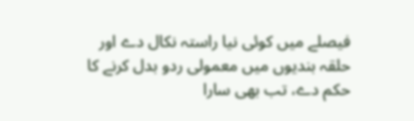فیصلے میں کوئی نیا راستہ نکال دے اور حلقہ بندیوں میں معمولی ردو بدل کرنے کا حکم دے، تب بھی سارا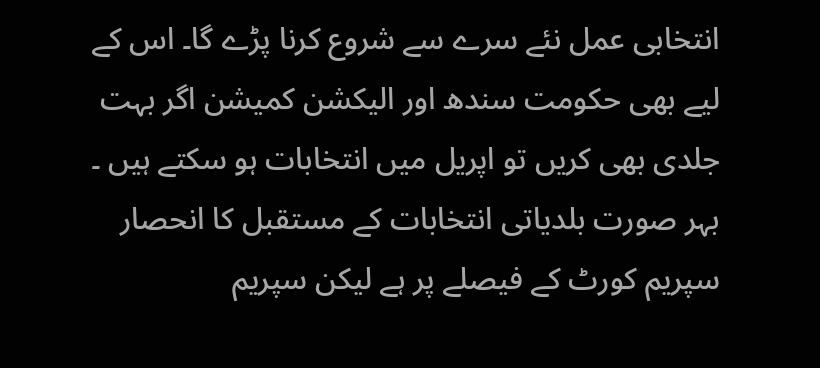انتخابی عمل نئے سرے سے شروع کرنا پڑے گا۔ اس کے لیے بھی حکومت سندھ اور الیکشن کمیشن اگر بہت جلدی بھی کریں تو اپریل میں انتخابات ہو سکتے ہیں ۔ بہر صورت بلدیاتی انتخابات کے مستقبل کا انحصار سپریم کورٹ کے فیصلے پر ہے لیکن سپریم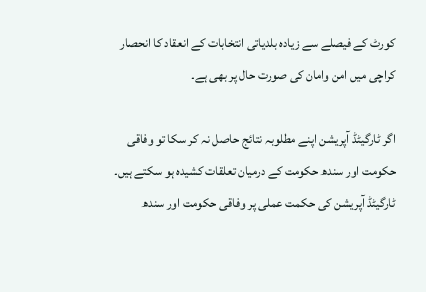کورٹ کے فیصلے سے زیادہ بلدیاتی انتخابات کے انعقاد کا انحصار کراچی میں امن وامان کی صورت حال پر بھی ہے۔

اگر ٹارگیٹڈ آپریشن اپنے مطلوبہ نتائج حاصل نہ کر سکا تو وفاقی حکومت اور سندھ حکومت کے درمیان تعلقات کشیدہ ہو سکتے ہیں۔ ٹارگیٹڈ آپریشن کی حکمت عملی پر وفاقی حکومت اور سندھ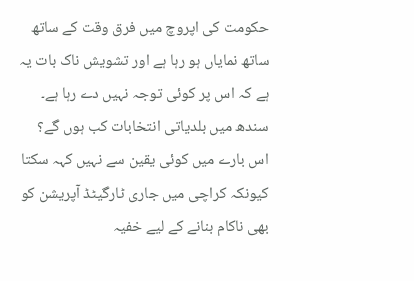حکومت کی اپروچ میں فرق وقت کے ساتھ ساتھ نمایاں ہو رہا ہے اور تشویش ناک بات یہ ہے کہ اس پر کوئی توجہ نہیں دے رہا ہے۔ سندھ میں بلدیاتی انتخابات کب ہوں گے؟ اس بارے میں کوئی یقین سے نہیں کہہ سکتا کیونکہ کراچی میں جاری ٹارگیٹڈ آپریشن کو بھی ناکام بنانے کے لیے خفیہ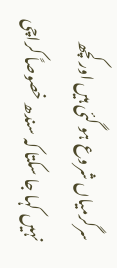سرگرمیاں شروع ہو گئی ہیں اور کچھ نہیں کہا جا سکتا کہ سندھ خصوصاً کراچی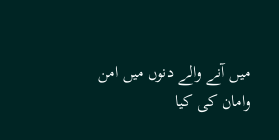میں آنے والے دنوں میں امن وامان کی کیا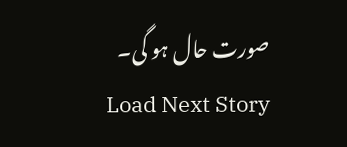صورت حال ہو گی۔
Load Next Story